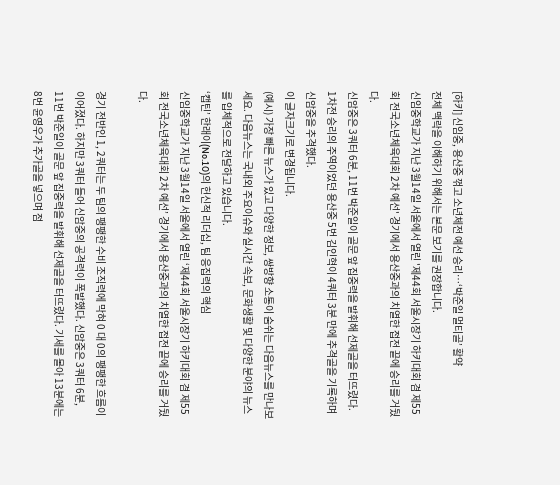[하키] 신임중, 용산중 꺾고 소년체전 예선 승리…‘박준일 멀티골’ 활약
전체 맥락을 이해하기 위해서는 본문 보기를 권장합니다.
신임중학교가 지난 3월14일 서울에서 열린 '제44회 서울시장기 하키대회 겸 제55회 전국소년체육대회 2차 예선' 경기에서 용산중과의 치열한 접전 끝에 승리를 거뒀다.
신암중은 3쿼터 6분, 11번 박준일이 골문 앞 집중력을 발휘해 선제골을 터뜨렸다.
1차전 승리의 주역이었던 용산중 5번 김인혁이 4쿼터 3분 만에 추격골을 기록하며 신암중을 추격했다.
이 글자크기로 변경됩니다.
(예시) 가장 빠른 뉴스가 있고 다양한 정보, 쌍방향 소통이 숨쉬는 다음뉴스를 만나보세요. 다음뉴스는 국내외 주요이슈와 실시간 속보, 문화생활 및 다양한 분야의 뉴스를 입체적으로 전달하고 있습니다.
‘캡틴’ 한래이(No.10)의 헌신적 리더십, 팀 응집력의 핵심
신임중학교가 지난 3월14일 서울에서 열린 ‘제44회 서울시장기 하키대회 겸 제55회 전국소년체육대회 2차 예선’ 경기에서 용산중과의 치열한 접전 끝에 승리를 거뒀다.

경기 전반인 1, 2쿼터는 두 팀의 팽팽한 수비 조직력에 막혀 0 대 0의 팽팽한 흐름이 이어졌다. 하지만 3쿼터 들어 신암중의 공격력이 폭발했다. 신암중은 3쿼터 6분, 11번 박준일이 골문 앞 집중력을 발휘해 선제골을 터뜨렸다. 기세를 몰아 13분에는 8번 윤영우가 추가골을 넣으며 점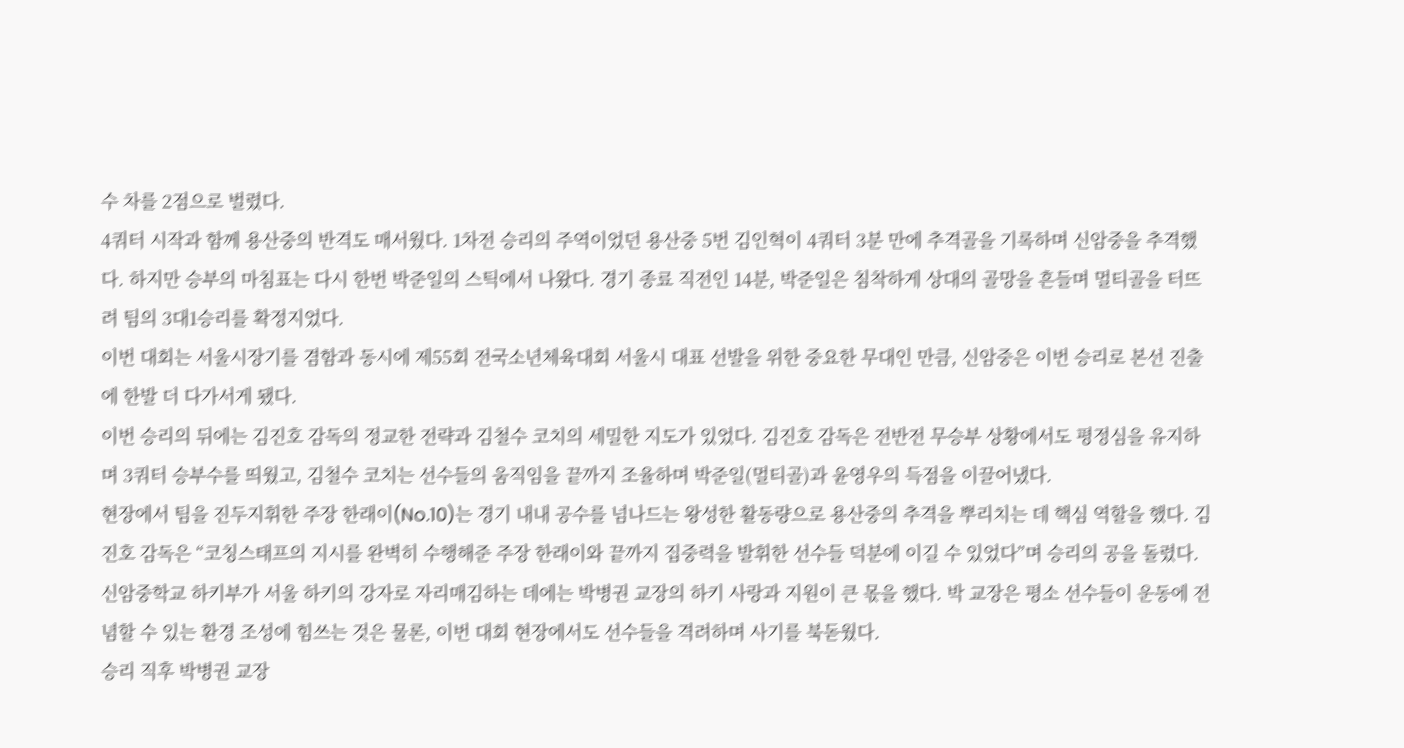수 차를 2점으로 벌렸다.
4쿼터 시작과 함께 용산중의 반격도 매서웠다. 1차전 승리의 주역이었던 용산중 5번 김인혁이 4쿼터 3분 만에 추격골을 기록하며 신암중을 추격했다. 하지만 승부의 마침표는 다시 한번 박준일의 스틱에서 나왔다. 경기 종료 직전인 14분, 박준일은 침착하게 상대의 골망을 흔들며 멀티골을 터뜨려 팀의 3대1승리를 확정지었다.
이번 대회는 서울시장기를 겸함과 동시에 제55회 전국소년체육대회 서울시 대표 선발을 위한 중요한 무대인 만큼, 신암중은 이번 승리로 본선 진출에 한발 더 다가서게 됐다.
이번 승리의 뒤에는 김진호 감독의 정교한 전략과 김철수 코치의 세밀한 지도가 있었다. 김진호 감독은 전반전 무승부 상황에서도 평정심을 유지하며 3쿼터 승부수를 띄웠고, 김철수 코치는 선수들의 움직임을 끝까지 조율하며 박준일(멀티골)과 윤영우의 득점을 이끌어냈다.
현장에서 팀을 진두지휘한 주장 한래이(No.10)는 경기 내내 공수를 넘나드는 왕성한 활동량으로 용산중의 추격을 뿌리치는 데 핵심 역할을 했다. 김진호 감독은 “코칭스태프의 지시를 완벽히 수행해준 주장 한래이와 끝까지 집중력을 발휘한 선수들 덕분에 이길 수 있었다”며 승리의 공을 돌렸다.
신암중학교 하키부가 서울 하키의 강자로 자리매김하는 데에는 박병권 교장의 하키 사랑과 지원이 큰 몫을 했다. 박 교장은 평소 선수들이 운동에 전념할 수 있는 환경 조성에 힘쓰는 것은 물론, 이번 대회 현장에서도 선수들을 격려하며 사기를 북돋웠다.
승리 직후 박병권 교장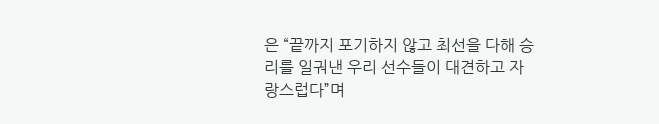은 “끝까지 포기하지 않고 최선을 다해 승리를 일궈낸 우리 선수들이 대견하고 자랑스럽다”며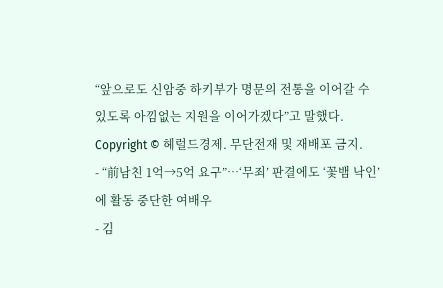“앞으로도 신암중 하키부가 명문의 전통을 이어갈 수 있도록 아낌없는 지원을 이어가겠다”고 말했다.
Copyright © 헤럴드경제. 무단전재 및 재배포 금지.
- “前남친 1억→5억 요구”…‘무죄’ 판결에도 ‘꽃뱀 낙인’에 활동 중단한 여배우
- 김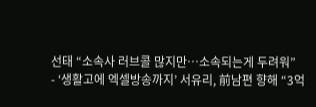선태 “소속사 러브콜 많지만…소속되는게 두려워”
- ‘생활고에 엑셀방송까지’ 서유리, 前남편 향해 “3억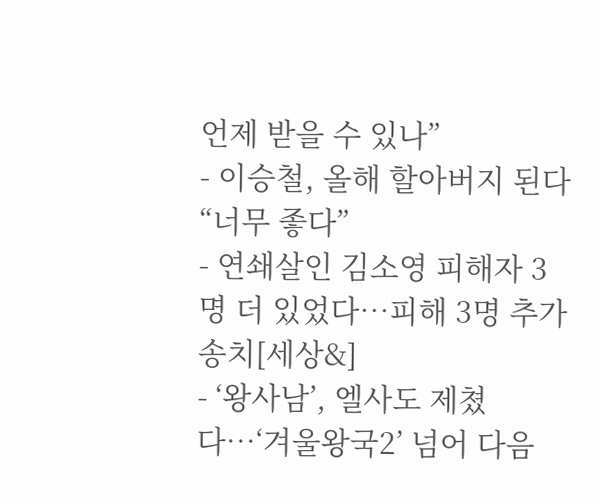언제 받을 수 있나”
- 이승철, 올해 할아버지 된다 “너무 좋다”
- 연쇄살인 김소영 피해자 3명 더 있었다…피해 3명 추가 송치[세상&]
- ‘왕사남’, 엘사도 제쳤다…‘겨울왕국2’ 넘어 다음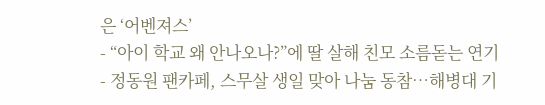은 ‘어벤져스’
- “아이 학교 왜 안나오나?”에 딸 살해 친모 소름돋는 연기
- 정동원 팬카페, 스무살 생일 맞아 나눔 동참⋯해병대 기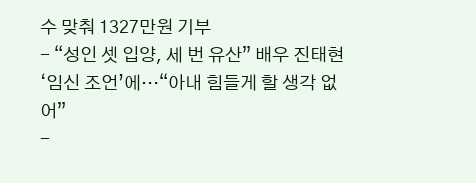수 맞춰 1327만원 기부
- “성인 셋 입양, 세 번 유산” 배우 진태현 ‘임신 조언’에…“아내 힘들게 할 생각 없어”
-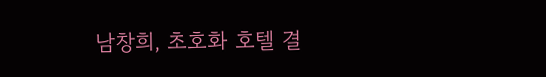남창희, 초호화 호텔 결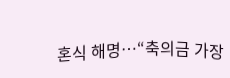혼식 해명…“축의금 가장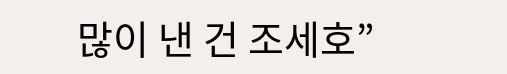많이 낸 건 조세호”